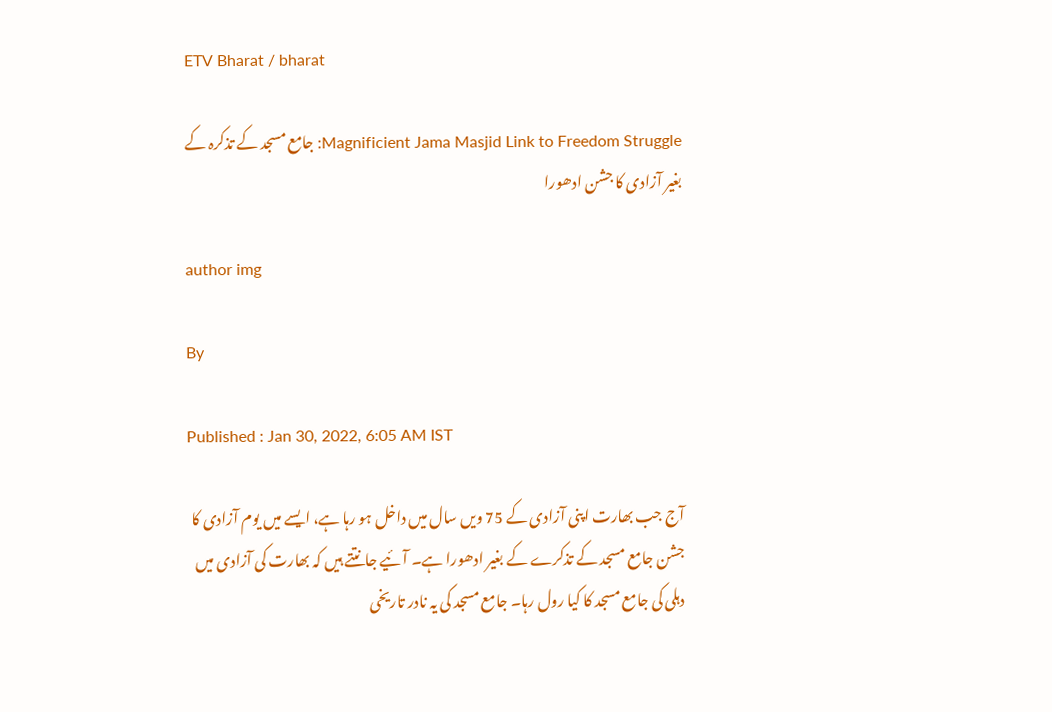ETV Bharat / bharat

Magnificient Jama Masjid Link to Freedom Struggle: جامع مسجد کے تذکرہ کے بغیر آزادی کا جشن ادھورا

author img

By

Published : Jan 30, 2022, 6:05 AM IST

آج جب بھارت اپنی آزادی کے 75 ویں سال میں داخل ہو رہا ہے، ایسے میں یوم آزادی کا جشن جامع مسجد کے تذکرے کے بغیر ادھورا ہے۔ آئیے جانتتے ہیں کہ بھارت کی آزادی میں دہلی کی جامع مسجد کا کیا رول رہا۔ جامع مسجد کی یہ نادر تاریخی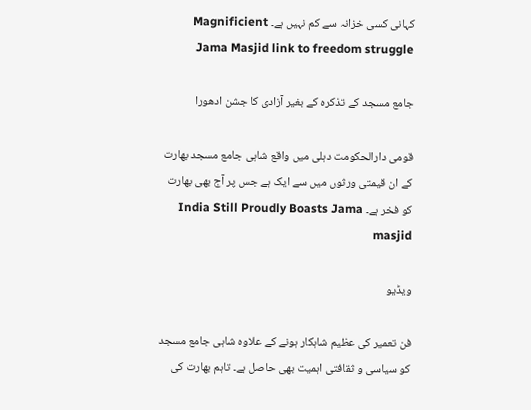کہانی کسی خزانہ سے کم نہیں ہے۔ Magnificient Jama Masjid link to freedom struggle

جامع مسجد کے تذکرہ کے بغیر آزادی کا جشن ادھورا

قومی دارالحکومت دہلی میں واقع شاہی جامع مسجد بھارت کے ان قیمتی ورثوں میں سے ایک ہے جس پر آج بھی بھارت کو فخر ہے۔ India Still Proudly Boasts Jama masjid

ویڈیو

فن تعمیر کی عظیم شاہکار ہونے کے علاوہ شاہی جامع مسجد کو سیاسی و ثقافتی اہمیت بھی حاصل ہے۔ تاہم بھارت کی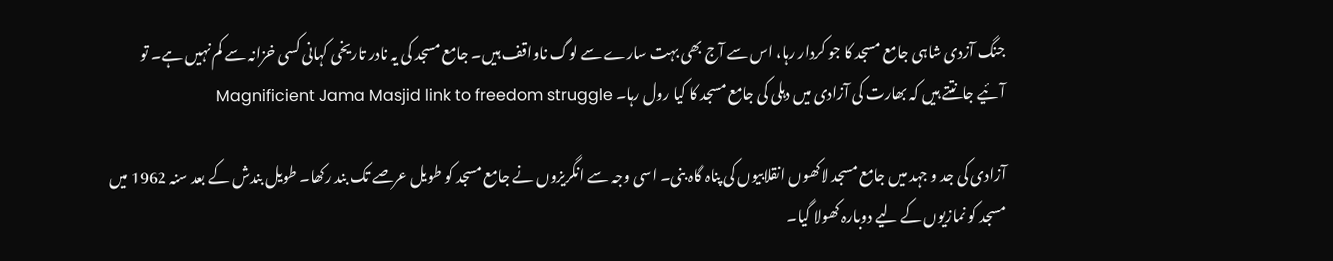جنگ آزدی شاہی جامع مسجد کا جو کردار رہا، اس سے آج بھی بہت سارے سے لوگ ناواقف ہیں۔ جامع مسجد کی یہ نادر تاریخی کہانی کسی خزانہ سے کم نہیں ہے۔ تو آئیے جانتتے ہیں کہ بھارت کی آزادی میں دہلی کی جامع مسجد کا کیا رول رہا۔ Magnificient Jama Masjid link to freedom struggle

آزادی کی جد و جہد میں جامع مسجد لاکھوں انقلابیوں کی پناہ گاہ بنی۔ اسی وجہ سے انگریزوں نے جامع مسجد کو طویل عرصے تک بند رکھا۔ طویل بندش کے بعد سنہ 1962 میں مسجد کو نمازیوں کے لیے دوبارہ کھولا گیا۔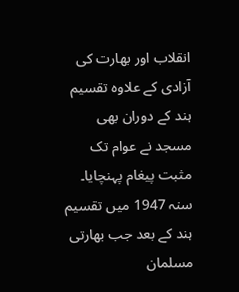انقلاب اور بھارت کی آزادی کے علاوہ تقسیم ہند کے دوران بھی مسجد نے عوام تک مثبت پیغام پہنچایا۔ سنہ 1947 میں تقسیم ہند کے بعد جب بھارتی مسلمان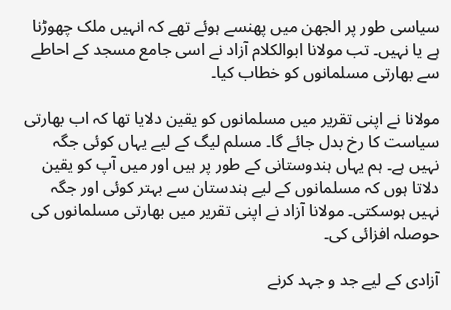سیاسی طور پر الجھن میں پھنسے ہوئے تھے کہ انہیں ملک چھوڑنا ہے یا نہیں۔ تب مولانا ابوالکلام آزاد نے اسی جامع مسجد کے احاطے سے بھارتی مسلمانوں کو خطاب کیا۔

مولانا نے اپنی تقریر میں مسلمانوں کو یقین دلایا تھا کہ اب بھارتی سیاست کا رخ بدل جائے گا۔ مسلم لیگ کے لیے یہاں کوئی جگہ نہیں ہے۔ ہم یہاں ہندوستانی کے طور پر ہیں اور میں آپ کو یقین دلاتا ہوں کہ مسلمانوں کے لیے ہندستان سے بہتر کوئی اور جگہ نہیں ہوسکتی۔ مولانا آزاد نے اپنی تقریر میں بھارتی مسلمانوں کی حوصلہ افزائی کی۔

آزادی کے لیے جد و جہد کرنے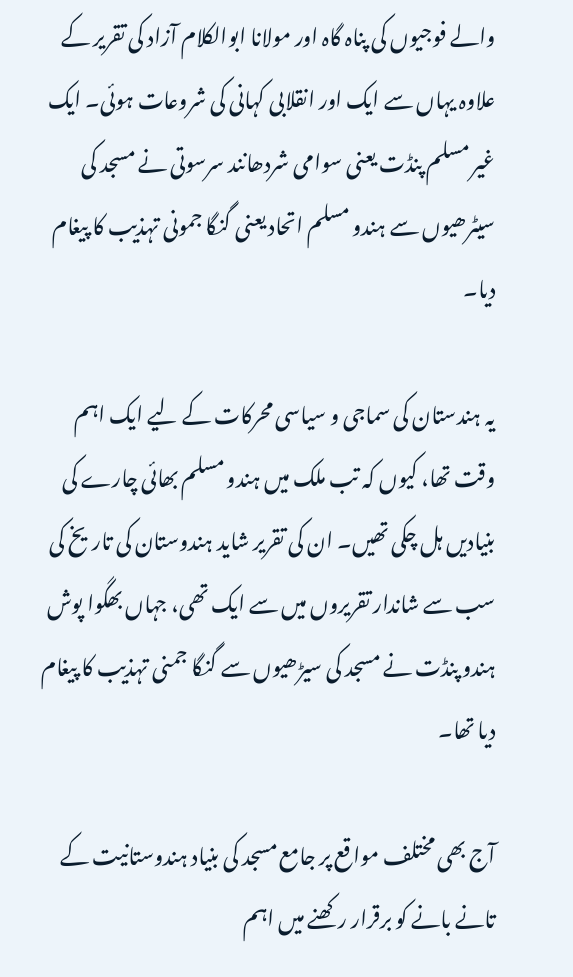والے فوجیوں کی پناہ گاہ اور مولانا ابوالکلام آزاد کی تقریر کے علاوہ یہاں سے ایک اور انقلابی کہانی کی شروعات ہوئی۔ ایک غیر مسلم پنڈت یعنی سوامی شردھانند سرسوتی نے مسجد کی سیٹرھیوں سے ہندو مسلم اتحاد یعنی گنگا جمونی تہذیب کا پیغام دیا۔

یہ ہندستان کی سماجی و سیاسی محرکات کے لیے ایک اہم وقت تھا، کیوں کہ تب ملک میں ہندو مسلم بھائی چارے کی بنیادیں ہل چکی تھیں۔ ان کی تقریر شاید ہندوستان کی تاریخ کی سب سے شاندار تقریروں میں سے ایک تھی، جہاں بھگوا پوش ہندو پنڈت نے مسجد کی سیڑھیوں سے گنگا جمنی تہذیب کا پیغام دیا تھا۔

آج بھی مختلف مواقع پر جامع مسجد کی بنیاد ہندوستانیت کے تانے بانے کو برقرار رکھنے میں اہم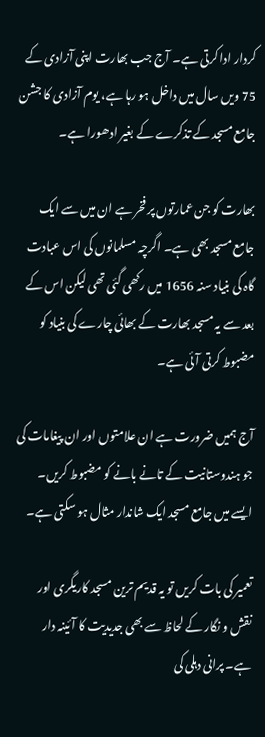کردار ادا کرتی ہے۔ آج جب بھارت اپنی آزادی کے 75 ویں سال میں داخل ہو رہا ہے، یوم آزادی کا جشن جامع مسجد کے تذکرے کے بغیر ادھورا ہے۔

بھارت کو جن عمارتوں پر فخر ہے ان میں سے ایک جامع مسجد بھی ہے۔ اگرچہ مسلمانوں کی اس عبادت گاہ کی بنیاد سنہ 1656 میں رکھی گئی تھی لیکن اس کے بعد سے یہ مسجد بھارت کے بھائی چارے کی بنیاد کو مضبوط کرتی آئی ہے۔

آج ہمیں ضرورت ہے ان علامتوں اور ان پیغامات کی جو ہندوستانیت کے تانے بانے کو مضبوط کریں۔ ایسے میں جامع مسجد ایک شاندار مثال ہو سکتی ہے۔

تعمیر کی بات کریں تو یہ قدیم ترین مسجد کاریگری اور نقش و نگار کے لحاظ سے بھی جدیدیت کا آئینہ دار ہے۔ پرانی دہلی کی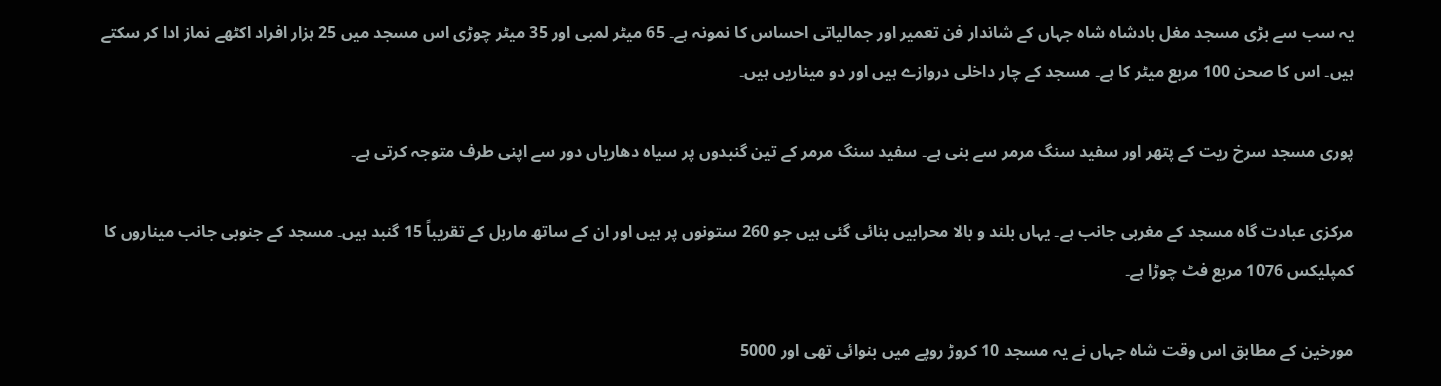یہ سب سے بڑی مسجد مغل بادشاہ شاہ جہاں کے شاندار فن تعمیر اور جمالیاتی احساس کا نمونہ ہے۔ 65 میٹر لمبی اور 35 میٹر چوڑی اس مسجد میں 25 ہزار افراد اکٹھے نماز ادا کر سکتے ہیں۔ اس کا صحن 100 مربع میٹر کا ہے۔ مسجد کے چار داخلی دروازے ہیں اور دو میناریں ہیں۔

پوری مسجد سرخ ریت کے پتھر اور سفید سنگ مرمر سے بنی ہے۔ سفید سنگ مرمر کے تین گنبدوں پر سیاہ دھاریاں دور سے اپنی طرف متوجہ کرتی ہے۔

مرکزی عبادت گاہ مسجد کے مغربی جانب ہے۔ یہاں بلند و بالا محرابیں بنائی گئی ہیں جو 260 ستونوں پر ہیں اور ان کے ساتھ ماربل کے تقریباً 15 گنبد ہیں۔ مسجد کے جنوبی جانب میناروں کا کمپلیکس 1076 مربع فٹ چوڑا ہے۔

مورخین کے مطابق اس وقت شاہ جہاں نے یہ مسجد 10 کروڑ روپے میں بنوائی تھی اور 5000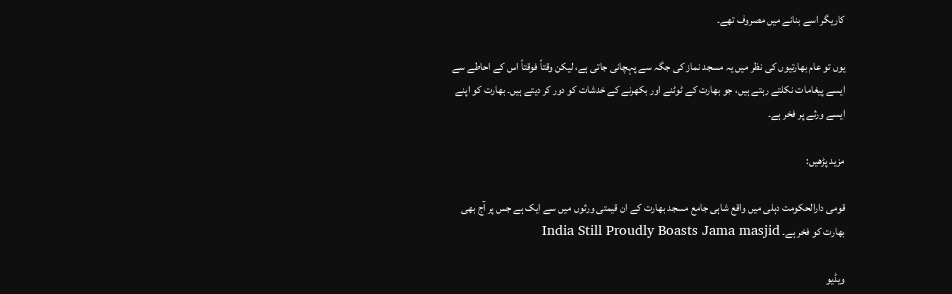کاریگر اسے بنانے میں مصروف تھے۔

یوں تو عام بھارتیوں کی نظر میں یہ مسجد نماز کی جگہ سے پہچانی جاتی ہے، لیکن وقتاً فوقتاً اس کے احاطے سے ایسے پیغامات نکلتے رہتے ہیں، جو بھارت کے ٹوٹنے اور بکھرنے کے خدشات کو دور کر دیتے ہیں۔ بھارت کو اپنے ایسے ورثے پر فخر ہے۔

مزید پڑھیں:

قومی دارالحکومت دہلی میں واقع شاہی جامع مسجد بھارت کے ان قیمتی ورثوں میں سے ایک ہے جس پر آج بھی بھارت کو فخر ہے۔ India Still Proudly Boasts Jama masjid

ویڈیو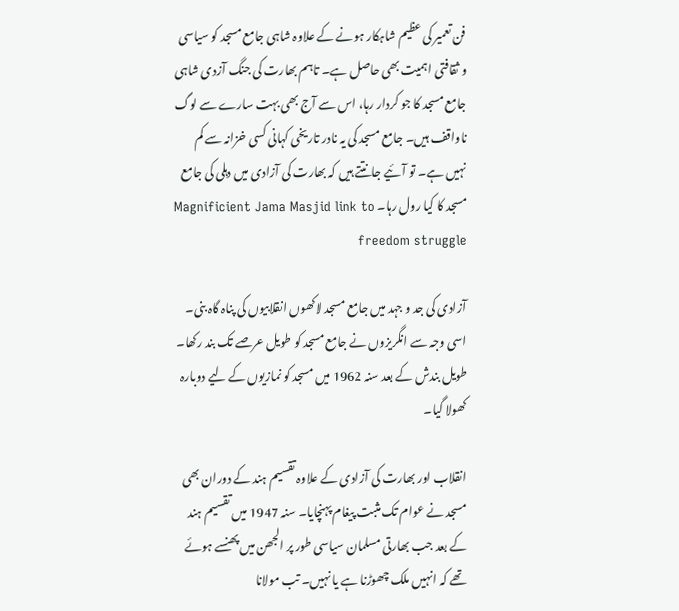فن تعمیر کی عظیم شاہکار ہونے کے علاوہ شاہی جامع مسجد کو سیاسی و ثقافتی اہمیت بھی حاصل ہے۔ تاہم بھارت کی جنگ آزدی شاہی جامع مسجد کا جو کردار رہا، اس سے آج بھی بہت سارے سے لوگ ناواقف ہیں۔ جامع مسجد کی یہ نادر تاریخی کہانی کسی خزانہ سے کم نہیں ہے۔ تو آئیے جانتتے ہیں کہ بھارت کی آزادی میں دہلی کی جامع مسجد کا کیا رول رہا۔ Magnificient Jama Masjid link to freedom struggle

آزادی کی جد و جہد میں جامع مسجد لاکھوں انقلابیوں کی پناہ گاہ بنی۔ اسی وجہ سے انگریزوں نے جامع مسجد کو طویل عرصے تک بند رکھا۔ طویل بندش کے بعد سنہ 1962 میں مسجد کو نمازیوں کے لیے دوبارہ کھولا گیا۔

انقلاب اور بھارت کی آزادی کے علاوہ تقسیم ہند کے دوران بھی مسجد نے عوام تک مثبت پیغام پہنچایا۔ سنہ 1947 میں تقسیم ہند کے بعد جب بھارتی مسلمان سیاسی طور پر الجھن میں پھنسے ہوئے تھے کہ انہیں ملک چھوڑنا ہے یا نہیں۔ تب مولانا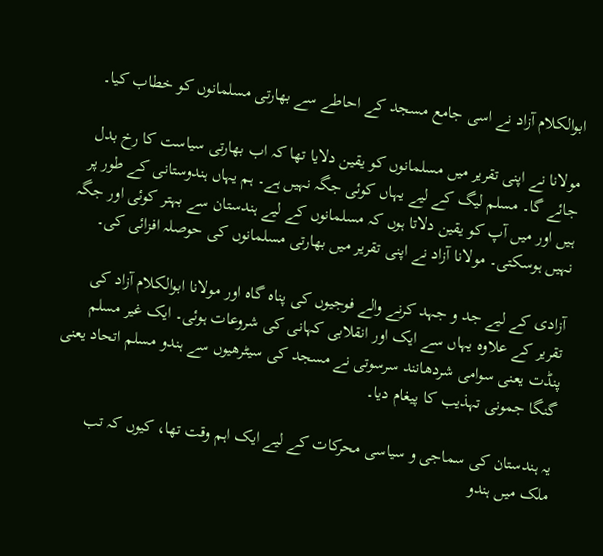ابوالکلام آزاد نے اسی جامع مسجد کے احاطے سے بھارتی مسلمانوں کو خطاب کیا۔

مولانا نے اپنی تقریر میں مسلمانوں کو یقین دلایا تھا کہ اب بھارتی سیاست کا رخ بدل جائے گا۔ مسلم لیگ کے لیے یہاں کوئی جگہ نہیں ہے۔ ہم یہاں ہندوستانی کے طور پر ہیں اور میں آپ کو یقین دلاتا ہوں کہ مسلمانوں کے لیے ہندستان سے بہتر کوئی اور جگہ نہیں ہوسکتی۔ مولانا آزاد نے اپنی تقریر میں بھارتی مسلمانوں کی حوصلہ افزائی کی۔

آزادی کے لیے جد و جہد کرنے والے فوجیوں کی پناہ گاہ اور مولانا ابوالکلام آزاد کی تقریر کے علاوہ یہاں سے ایک اور انقلابی کہانی کی شروعات ہوئی۔ ایک غیر مسلم پنڈت یعنی سوامی شردھانند سرسوتی نے مسجد کی سیٹرھیوں سے ہندو مسلم اتحاد یعنی گنگا جمونی تہذیب کا پیغام دیا۔

یہ ہندستان کی سماجی و سیاسی محرکات کے لیے ایک اہم وقت تھا، کیوں کہ تب ملک میں ہندو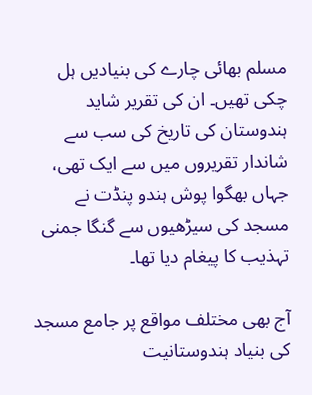مسلم بھائی چارے کی بنیادیں ہل چکی تھیں۔ ان کی تقریر شاید ہندوستان کی تاریخ کی سب سے شاندار تقریروں میں سے ایک تھی، جہاں بھگوا پوش ہندو پنڈت نے مسجد کی سیڑھیوں سے گنگا جمنی تہذیب کا پیغام دیا تھا۔

آج بھی مختلف مواقع پر جامع مسجد کی بنیاد ہندوستانیت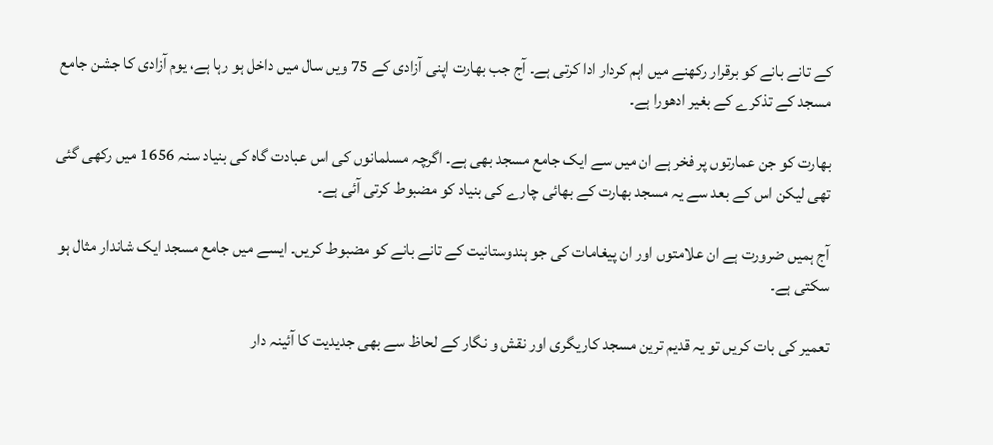کے تانے بانے کو برقرار رکھنے میں اہم کردار ادا کرتی ہے۔ آج جب بھارت اپنی آزادی کے 75 ویں سال میں داخل ہو رہا ہے، یوم آزادی کا جشن جامع مسجد کے تذکرے کے بغیر ادھورا ہے۔

بھارت کو جن عمارتوں پر فخر ہے ان میں سے ایک جامع مسجد بھی ہے۔ اگرچہ مسلمانوں کی اس عبادت گاہ کی بنیاد سنہ 1656 میں رکھی گئی تھی لیکن اس کے بعد سے یہ مسجد بھارت کے بھائی چارے کی بنیاد کو مضبوط کرتی آئی ہے۔

آج ہمیں ضرورت ہے ان علامتوں اور ان پیغامات کی جو ہندوستانیت کے تانے بانے کو مضبوط کریں۔ ایسے میں جامع مسجد ایک شاندار مثال ہو سکتی ہے۔

تعمیر کی بات کریں تو یہ قدیم ترین مسجد کاریگری اور نقش و نگار کے لحاظ سے بھی جدیدیت کا آئینہ دار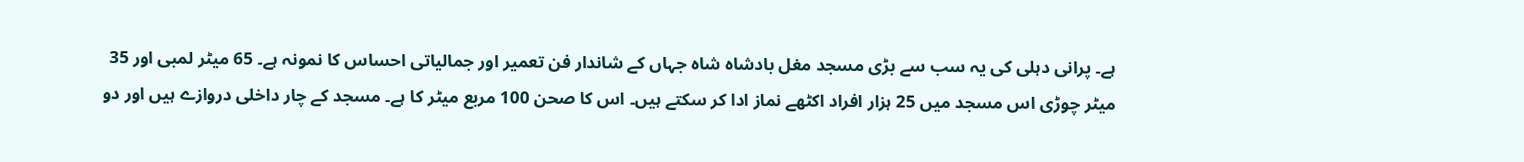ہے۔ پرانی دہلی کی یہ سب سے بڑی مسجد مغل بادشاہ شاہ جہاں کے شاندار فن تعمیر اور جمالیاتی احساس کا نمونہ ہے۔ 65 میٹر لمبی اور 35 میٹر چوڑی اس مسجد میں 25 ہزار افراد اکٹھے نماز ادا کر سکتے ہیں۔ اس کا صحن 100 مربع میٹر کا ہے۔ مسجد کے چار داخلی دروازے ہیں اور دو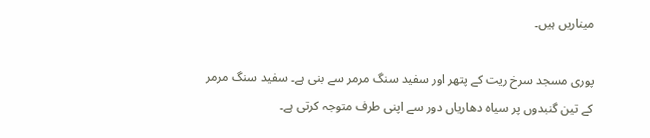میناریں ہیں۔

پوری مسجد سرخ ریت کے پتھر اور سفید سنگ مرمر سے بنی ہے۔ سفید سنگ مرمر کے تین گنبدوں پر سیاہ دھاریاں دور سے اپنی طرف متوجہ کرتی ہے۔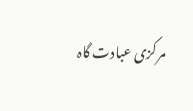مرکزی عبادت گاہ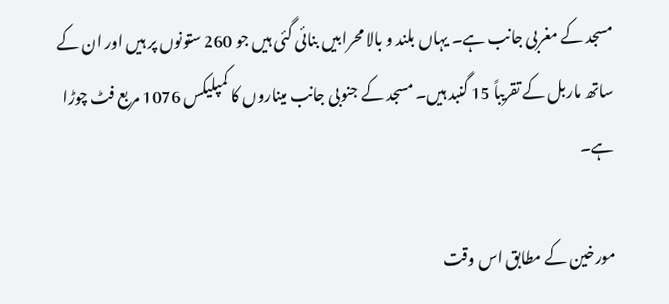مسجد کے مغربی جانب ہے۔ یہاں بلند و بالا محرابیں بنائی گئی ہیں جو 260 ستونوں پر ہیں اور ان کے ساتھ ماربل کے تقریباً 15 گنبد ہیں۔ مسجد کے جنوبی جانب میناروں کا کمپلیکس 1076 مربع فٹ چوڑا ہے۔

مورخین کے مطابق اس وقت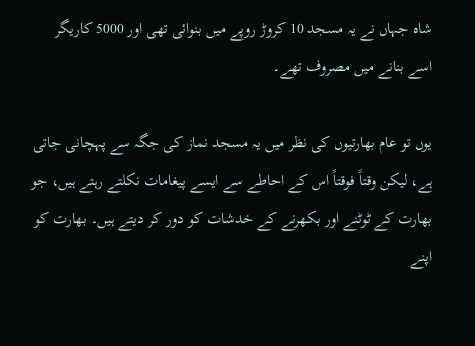شاہ جہاں نے یہ مسجد 10 کروڑ روپے میں بنوائی تھی اور 5000 کاریگر اسے بنانے میں مصروف تھے۔

یوں تو عام بھارتیوں کی نظر میں یہ مسجد نماز کی جگہ سے پہچانی جاتی ہے، لیکن وقتاً فوقتاً اس کے احاطے سے ایسے پیغامات نکلتے رہتے ہیں، جو بھارت کے ٹوٹنے اور بکھرنے کے خدشات کو دور کر دیتے ہیں۔ بھارت کو اپنے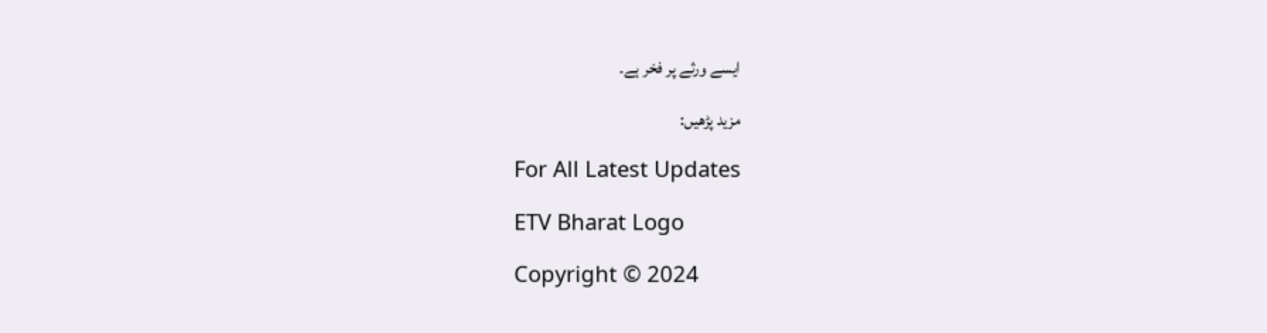ایسے ورثے پر فخر ہے۔

مزید پڑھیں:

For All Latest Updates

ETV Bharat Logo

Copyright © 2024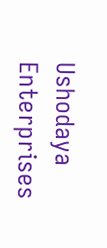Ushodaya Enterprises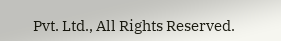Pvt. Ltd., All Rights Reserved.